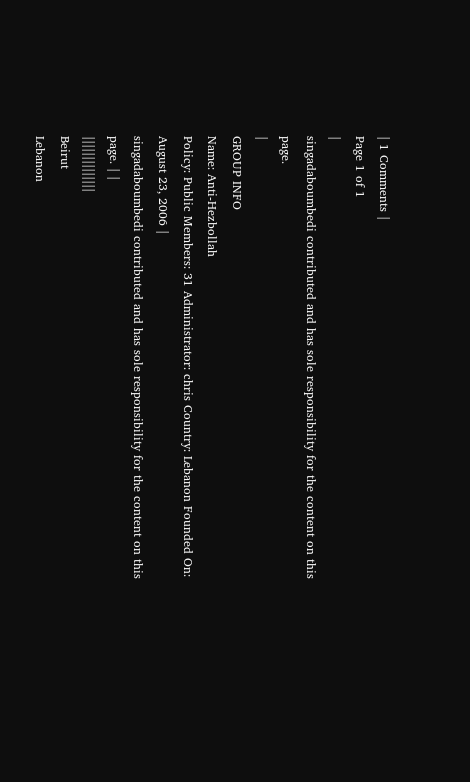| 1 Comments |
Page 1 of 1
|
singadaboumbedi contributed and has sole responsibility for the content on this page.
|
GROUP INFO
Name: Anti-Hezbollah
Policy: Public Members: 31 Administrator: chris Country: Lebanon Founded On: August 23, 2006 |
singadaboumbedi contributed and has sole responsibility for the content on this page. | |
||||||||||||||
Beirut
Lebanon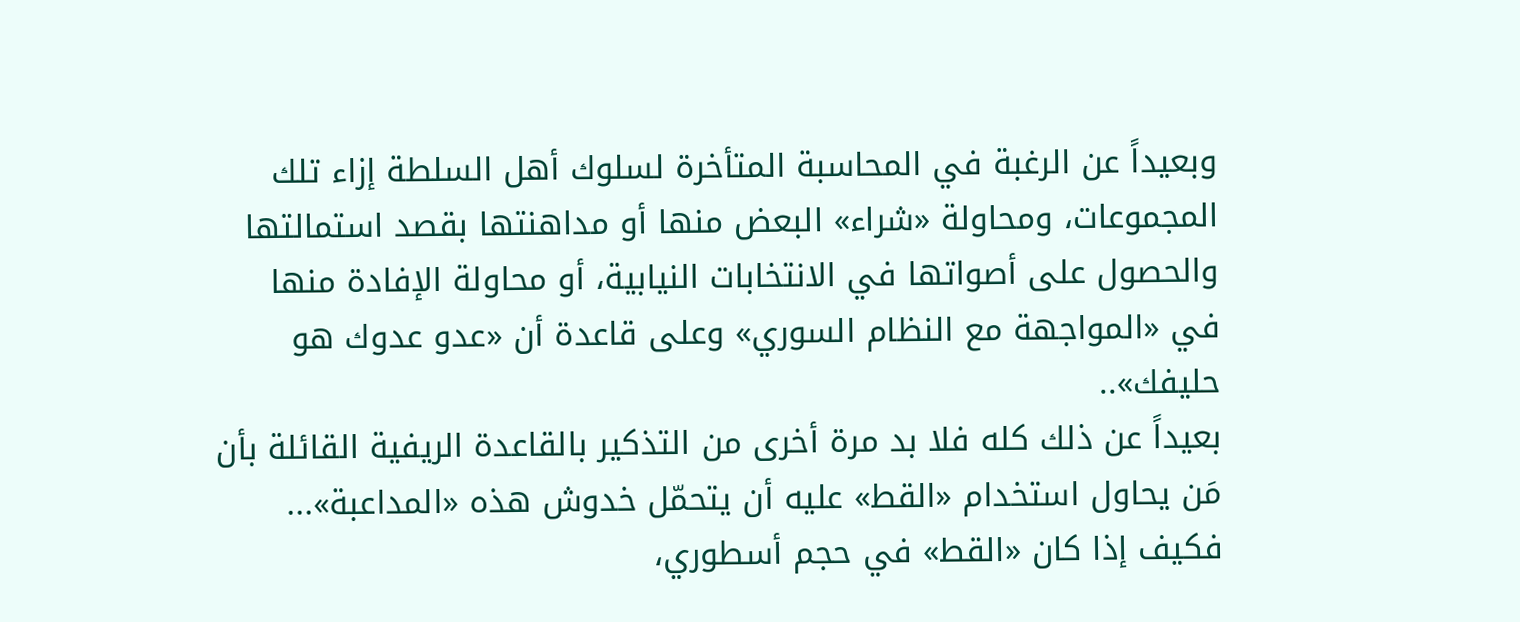وبعيداً عن الرغبة في المحاسبة المتأخرة لسلوك أهل السلطة إزاء تلك المجموعات، ومحاولة «شراء» البعض منها أو مداهنتها بقصد استمالتها والحصول على أصواتها في الانتخابات النيابية، أو محاولة الإفادة منها في «المواجهة مع النظام السوري» وعلى قاعدة أن «عدو عدوك هو حليفك»..
بعيداً عن ذلك كله فلا بد مرة أخرى من التذكير بالقاعدة الريفية القائلة بأن مَن يحاول استخدام «القط» عليه أن يتحمّل خدوش هذه «المداعبة»... فكيف إذا كان «القط» في حجم أسطوري،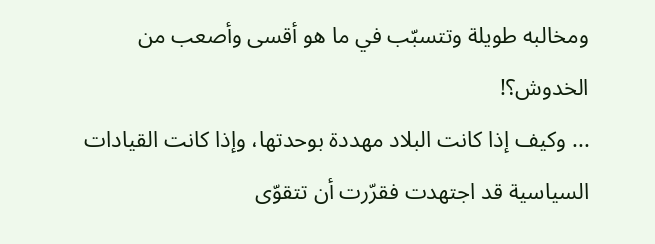ومخالبه طويلة وتتسبّب في ما هو أقسى وأصعب من الخدوش؟!
... وكيف إذا كانت البلاد مهددة بوحدتها، وإذا كانت القيادات السياسية قد اجتهدت فقرّرت أن تتقوّى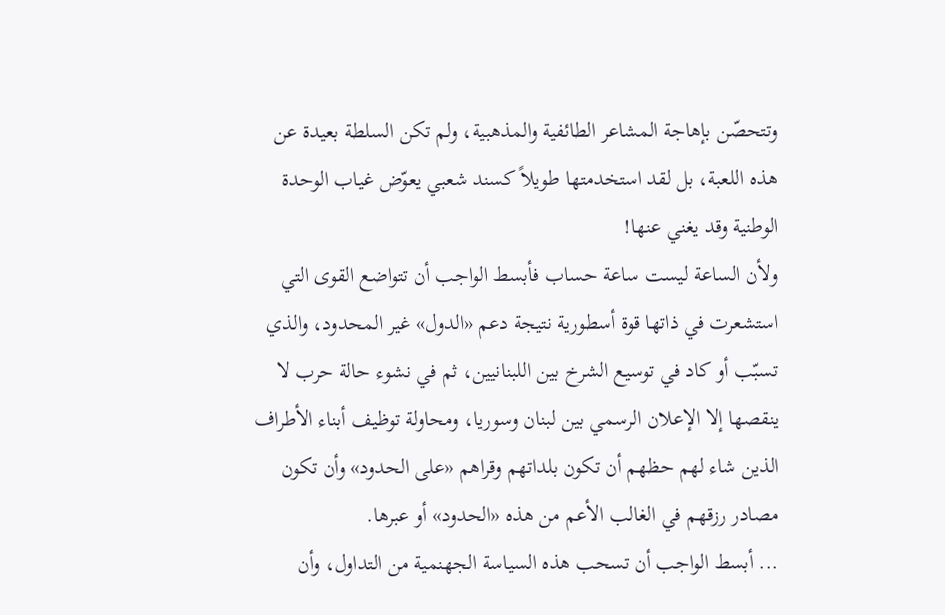وتتحصّن بإهاجة المشاعر الطائفية والمذهبية، ولم تكن السلطة بعيدة عن هذه اللعبة، بل لقد استخدمتها طويلاً كسند شعبي يعوّض غياب الوحدة الوطنية وقد يغني عنها!
ولأن الساعة ليست ساعة حساب فأبسط الواجب أن تتواضع القوى التي استشعرت في ذاتها قوة أسطورية نتيجة دعم «الدول» غير المحدود، والذي تسبّب أو كاد في توسيع الشرخ بين اللبنانيين، ثم في نشوء حالة حرب لا ينقصها إلا الإعلان الرسمي بين لبنان وسوريا، ومحاولة توظيف أبناء الأطراف الذين شاء لهم حظهم أن تكون بلداتهم وقراهم «على الحدود» وأن تكون مصادر رزقهم في الغالب الأعم من هذه «الحدود» أو عبرها.
... أبسط الواجب أن تسحب هذه السياسة الجهنمية من التداول، وأن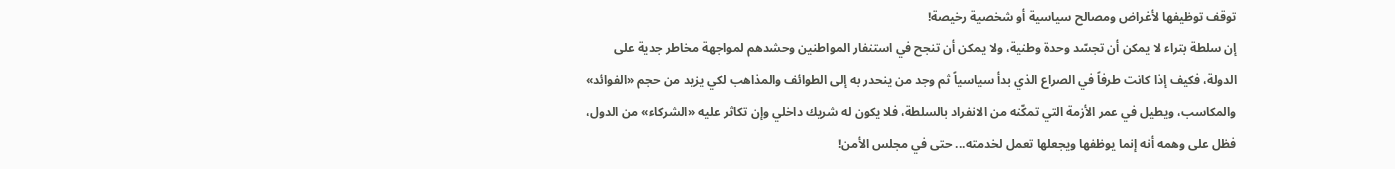توقف توظيفها لأغراض ومصالح سياسية أو شخصية رخيصة!
إن سلطة بتراء لا يمكن أن تجسّد وحدة وطنية، ولا يمكن أن تنجح في استنفار المواطنين وحشدهم لمواجهة مخاطر جدية على الدولة، فكيف إذا كانت طرفاً في الصراع الذي بدأ سياسياً ثم وجد من ينحدر به إلى الطوائف والمذاهب لكي يزيد من حجم «الفوائد» والمكاسب، ويطيل في عمر الأزمة التي تمكّنه من الانفراد بالسلطة، فلا يكون له شريك داخلي وإن تكاثر عليه «الشركاء» من الدول، فظل على وهمه أنه إنما يوظفها ويجعلها تعمل لخدمته... حتى في مجلس الأمن!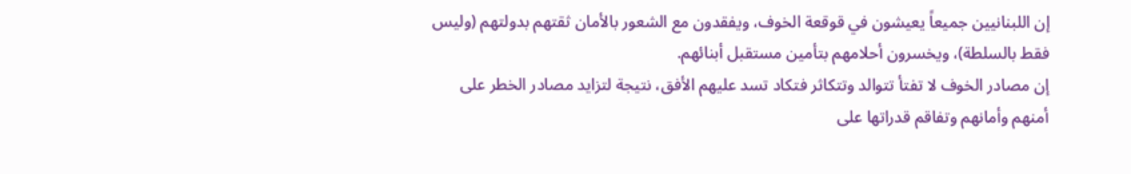إن اللبنانيين جميعاً يعيشون في قوقعة الخوف، ويفقدون مع الشعور بالأمان ثقتهم بدولتهم (وليس فقط بالسلطة)، ويخسرون أحلامهم بتأمين مستقبل أبنائهم.
إن مصادر الخوف لا تفتأ تتوالد وتتكاثر فتكاد تسد عليهم الأفق، نتيجة لتزايد مصادر الخطر على أمنهم وأمانهم وتفاقم قدراتها على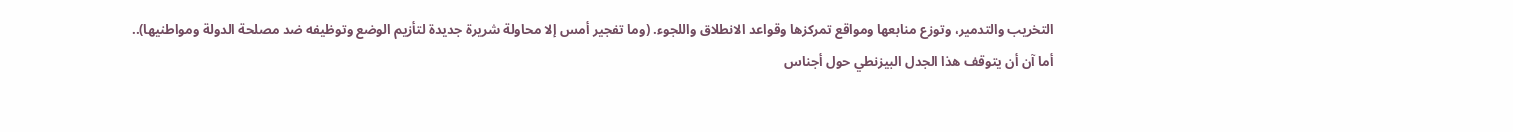التخريب والتدمير، وتوزع منابعها ومواقع تمركزها وقواعد الانطلاق واللجوء. (وما تفجير أمس إلا محاولة شريرة جديدة لتأزيم الوضع وتوظيفه ضد مصلحة الدولة ومواطنيها)..
أما آن أن يتوقف هذا الجدل البيزنطي حول أجناس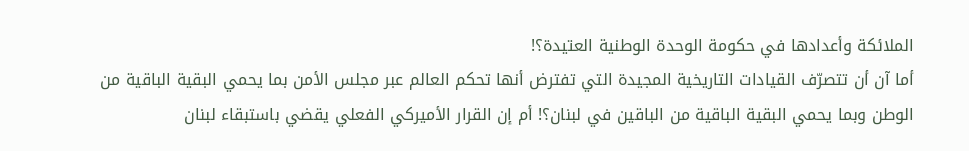الملائكة وأعدادها في حكومة الوحدة الوطنية العتيدة؟!
أما آن أن تتصرّف القيادات التاريخية المجيدة التي تفترض أنها تحكم العالم عبر مجلس الأمن بما يحمي البقية الباقية من الوطن وبما يحمي البقية الباقية من الباقين في لبنان؟! أم إن القرار الأميركي الفعلي يقضي باستبقاء لبنان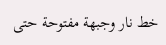خط نار وجبهة مفتوحة حتى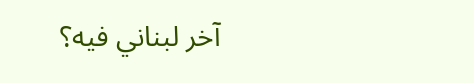آخر لبناني فيه؟